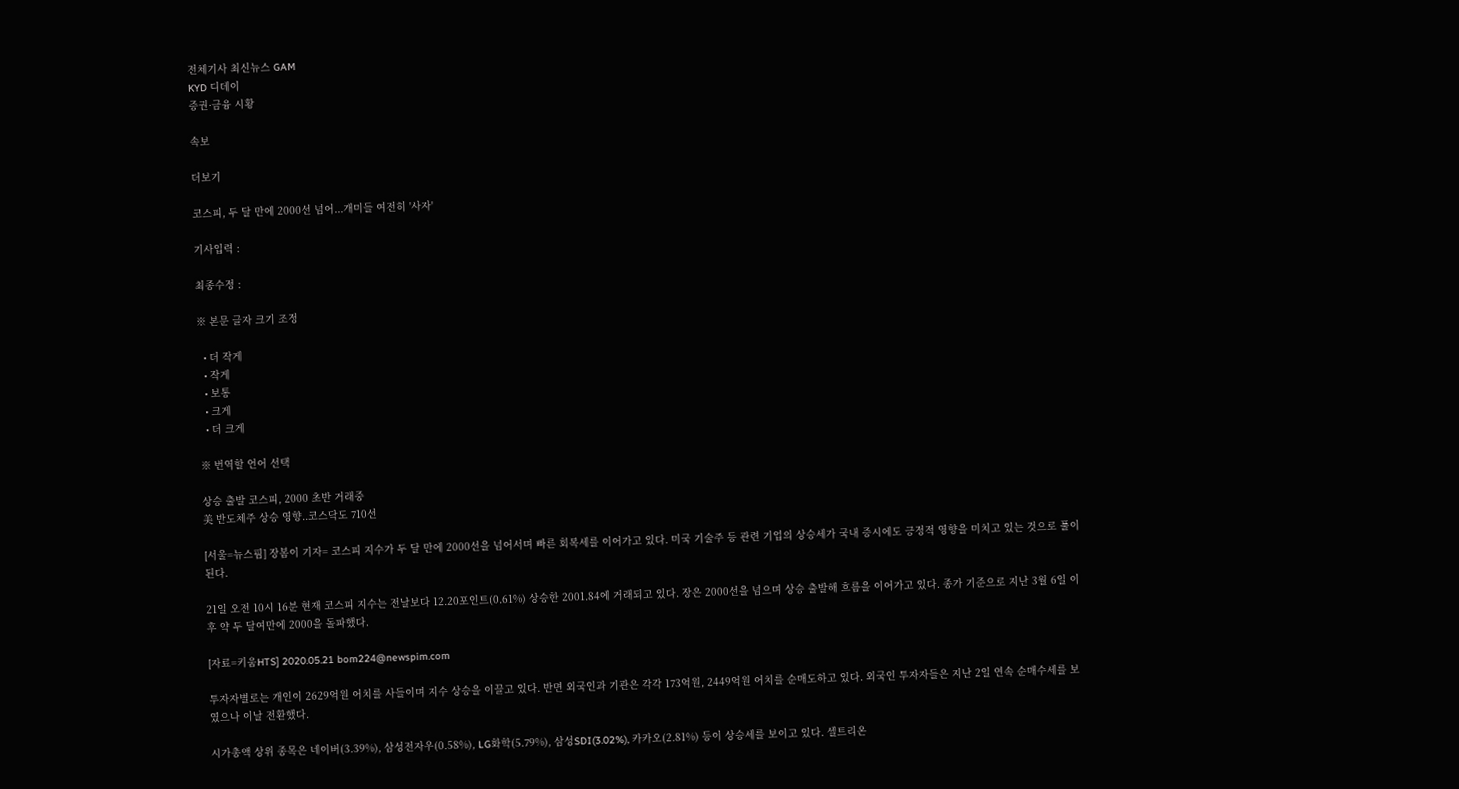전체기사 최신뉴스 GAM
KYD 디데이
증권·금융 시황

속보

더보기

코스피, 두 달 만에 2000선 넘어...개미들 여전히 '사자'

기사입력 :

최종수정 :

※ 본문 글자 크기 조정

  • 더 작게
  • 작게
  • 보통
  • 크게
  • 더 크게

※ 번역할 언어 선택

상승 출발 코스피, 2000 초반 거래중
美 반도체주 상승 영향..코스닥도 710선

[서울=뉴스핌] 장봄이 기자= 코스피 지수가 두 달 만에 2000선을 넘어서며 빠른 회복세를 이어가고 있다. 미국 기술주 등 관련 기업의 상승세가 국내 증시에도 긍정적 영향을 미치고 있는 것으로 풀이된다.

21일 오전 10시 16분 현재 코스피 지수는 전날보다 12.20포인트(0.61%) 상승한 2001.84에 거래되고 있다. 장은 2000선을 넘으며 상승 출발해 흐름을 이어가고 있다. 종가 기준으로 지난 3월 6일 이후 약 두 달여만에 2000을 돌파했다.

[자료=키움HTS] 2020.05.21 bom224@newspim.com

투자자별로는 개인이 2629억원 어치를 사들이며 지수 상승을 이끌고 있다. 반면 외국인과 기관은 각각 173억원, 2449억원 어치를 순매도하고 있다. 외국인 투자자들은 지난 2일 연속 순매수세를 보였으나 이날 전환했다.

시가총액 상위 종목은 네이버(3.39%), 삼성전자우(0.58%), LG화학(5.79%), 삼성SDI(3.02%), 카카오(2.81%) 등이 상승세를 보이고 있다. 셀트리온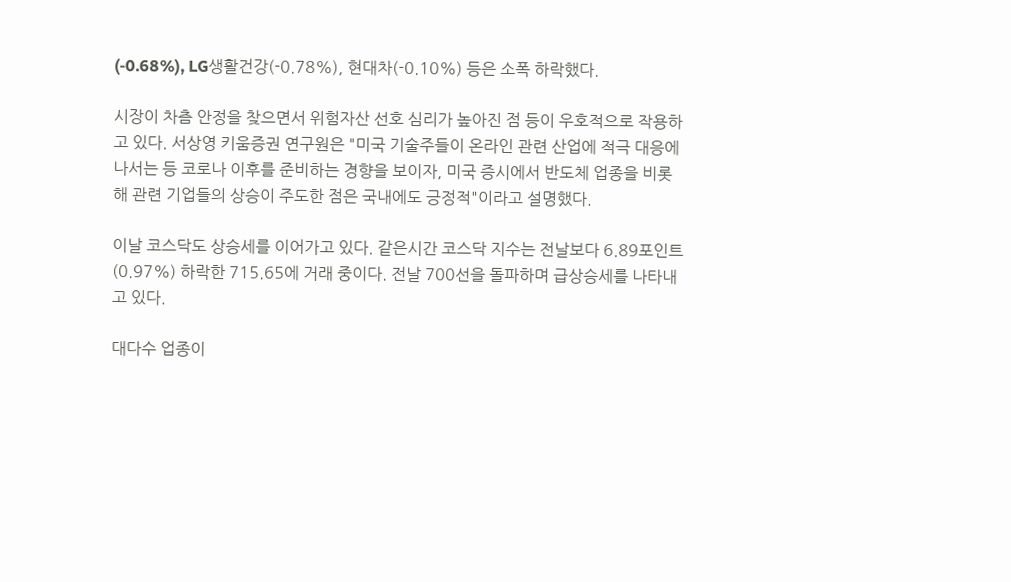(-0.68%), LG생활건강(-0.78%), 현대차(-0.10%) 등은 소폭 하락했다.

시장이 차츰 안정을 찾으면서 위험자산 선호 심리가 높아진 점 등이 우호적으로 작용하고 있다. 서상영 키움증권 연구원은 "미국 기술주들이 온라인 관련 산업에 적극 대응에 나서는 등 코로나 이후를 준비하는 경향을 보이자, 미국 증시에서 반도체 업종을 비롯해 관련 기업들의 상승이 주도한 점은 국내에도 긍정적"이라고 설명했다.

이날 코스닥도 상승세를 이어가고 있다. 같은시간 코스닥 지수는 전날보다 6.89포인트(0.97%) 하락한 715.65에 거래 중이다. 전날 700선을 돌파하며 급상승세를 나타내고 있다.

대다수 업종이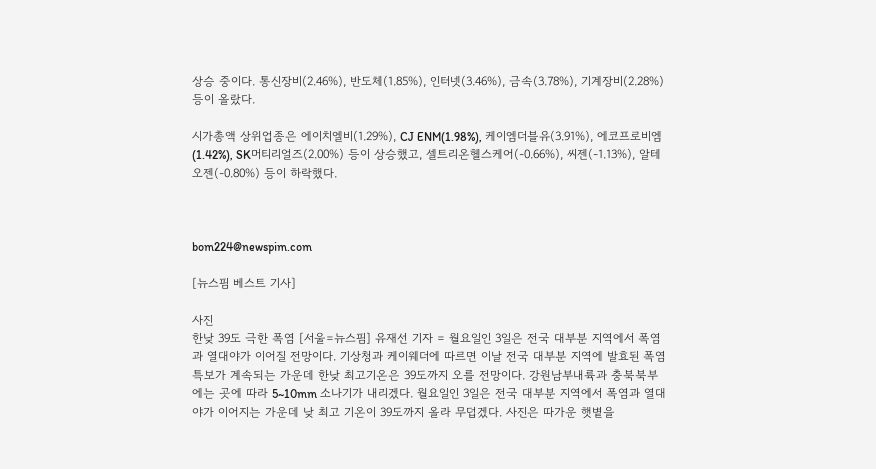상승 중이다. 통신장비(2.46%), 반도체(1.85%), 인터넷(3.46%), 금속(3.78%), 기계장비(2.28%) 등이 올랐다.

시가총액 상위업종은 에이치엘비(1.29%), CJ ENM(1.98%), 케이엠더블유(3.91%), 에코프로비엠(1.42%), SK머티리얼즈(2.00%) 등이 상승했고, 셀트리온헬스케어(-0.66%), 씨젠(-1.13%), 알테오젠(-0.80%) 등이 하락했다.



bom224@newspim.com

[뉴스핌 베스트 기사]

사진
한낮 39도 극한 폭염 [서울=뉴스핌] 유재선 기자 = 월요일인 3일은 전국 대부분 지역에서 폭염과 열대야가 이어질 전망이다. 기상청과 케이웨더에 따르면 이날 전국 대부분 지역에 발효된 폭염특보가 계속되는 가운데 한낮 최고기온은 39도까지 오를 전망이다. 강원남부내륙과 충북북부에는 곳에 따라 5~10mm 소나기가 내리겠다. 월요일인 3일은 전국 대부분 지역에서 폭염과 열대야가 이어지는 가운데 낮 최고 기온이 39도까지 올라 무덥겠다. 사진은 따가운 햇볕을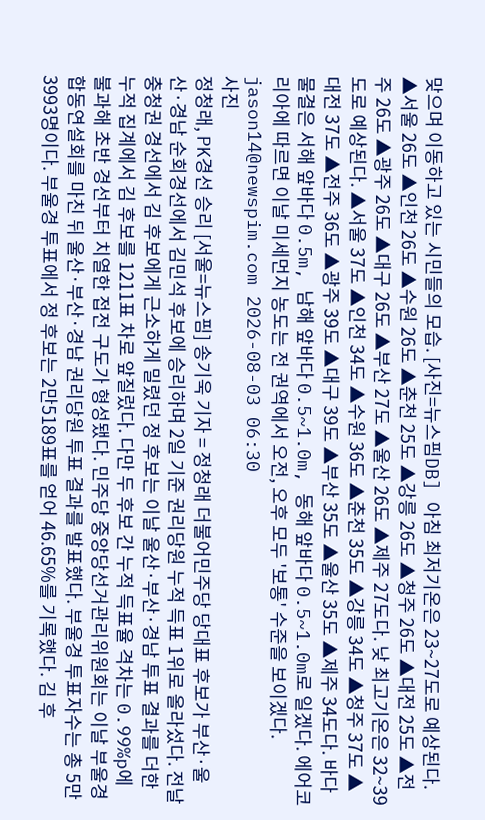맞으며 이동하고 있는 시민들의 모습. [사진=뉴스핌DB] 아침 최저기온은 23~27도로 예상된다. ▲서울 26도 ▲인천 26도 ▲수원 26도 ▲춘천 25도 ▲강릉 26도 ▲청주 26도 ▲대전 25도 ▲전주 26도 ▲광주 26도 ▲대구 26도 ▲부산 27도 ▲울산 26도 ▲제주 27도다. 낮 최고기온은 32~39도로 예상된다. ▲서울 37도 ▲인천 34도 ▲수원 36도 ▲춘천 35도 ▲강릉 34도 ▲청주 37도 ▲대전 37도 ▲전주 36도 ▲광주 39도 ▲대구 39도 ▲부산 35도 ▲울산 35도 ▲제주 34도다. 바다 물결은 서해 앞바다 0.5m, 남해 앞바다 0.5~1.0m, 동해 앞바다 0.5~1.0m로 일겠다. 에어코리아에 따르면 이날 미세먼지 농도는 전 권역에서 오전, 오후 모두 '보통' 수준을 보이겠다. jason14@newspim.com 2026-08-03 06:30
사진
정청래, PK경선 승리 [서울=뉴스핌] 송기욱 기자 = 정청래 더불어민주당 당대표 후보가 부산·울산·경남 순회경선에서 김민석 후보에 승리하며 2일 기준 권리당원 누적 득표 1위로 올라섰다. 전날 충청권 경선에서 김 후보에게 근소하게 밀렸던 정 후보는 이날 울산·부산·경남 투표 결과를 더한 누적 집계에서 김 후보를 1211표 차로 앞질렀다. 다만 두 후보 간 누적 득표율 격차는 0.99%p에 불과해 초반 경선부터 치열한 접전 구도가 형성됐다. 민주당 중앙당선거관리위원회는 이날 부울경 합동연설회를 마친 뒤 울산·부산·경남 권리당원 투표 결과를 발표했다. 부울경 투표자수는 총 5만3993명이다. 부울경 투표에서 정 후보는 2만5189표를 얻어 46.65%를 기록했다. 김 후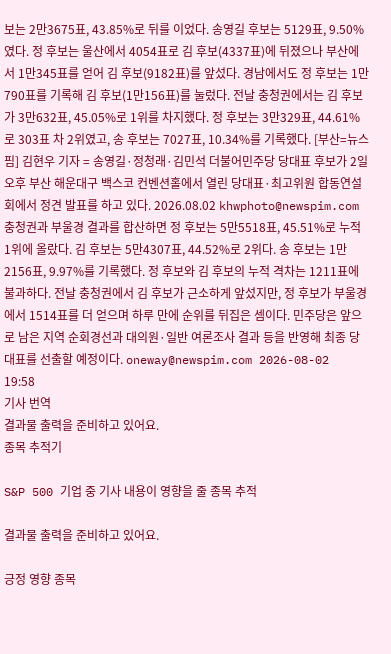보는 2만3675표, 43.85%로 뒤를 이었다. 송영길 후보는 5129표, 9.50%였다. 정 후보는 울산에서 4054표로 김 후보(4337표)에 뒤졌으나 부산에서 1만345표를 얻어 김 후보(9182표)를 앞섰다. 경남에서도 정 후보는 1만790표를 기록해 김 후보(1만156표)를 눌렀다. 전날 충청권에서는 김 후보가 3만632표, 45.05%로 1위를 차지했다. 정 후보는 3만329표, 44.61%로 303표 차 2위였고, 송 후보는 7027표, 10.34%를 기록했다. [부산=뉴스핌] 김현우 기자 = 송영길·정청래·김민석 더불어민주당 당대표 후보가 2일 오후 부산 해운대구 백스코 컨벤션홀에서 열린 당대표·최고위원 합동연설회에서 정견 발표를 하고 있다. 2026.08.02 khwphoto@newspim.com 충청권과 부울경 결과를 합산하면 정 후보는 5만5518표, 45.51%로 누적 1위에 올랐다. 김 후보는 5만4307표, 44.52%로 2위다. 송 후보는 1만2156표, 9.97%를 기록했다. 정 후보와 김 후보의 누적 격차는 1211표에 불과하다. 전날 충청권에서 김 후보가 근소하게 앞섰지만, 정 후보가 부울경에서 1514표를 더 얻으며 하루 만에 순위를 뒤집은 셈이다. 민주당은 앞으로 남은 지역 순회경선과 대의원·일반 여론조사 결과 등을 반영해 최종 당대표를 선출할 예정이다. oneway@newspim.com 2026-08-02 19:58
기사 번역
결과물 출력을 준비하고 있어요.
종목 추적기

S&P 500 기업 중 기사 내용이 영향을 줄 종목 추적

결과물 출력을 준비하고 있어요.

긍정 영향 종목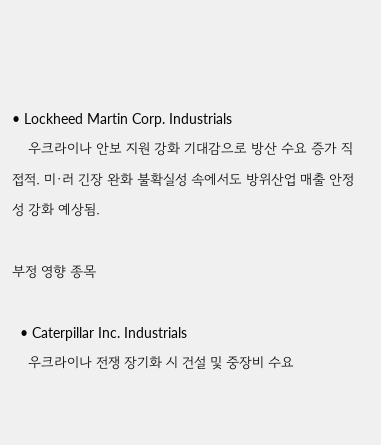• Lockheed Martin Corp. Industrials
    우크라이나 안보 지원 강화 기대감으로 방산 수요 증가 직접적. 미·러 긴장 완화 불확실성 속에서도 방위산업 매출 안정성 강화 예상됨.

부정 영향 종목

  • Caterpillar Inc. Industrials
    우크라이나 전쟁 장기화 시 건설 및 중장비 수요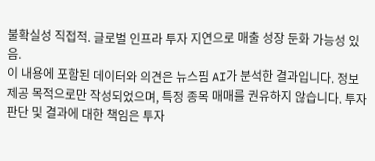불확실성 직접적. 글로벌 인프라 투자 지연으로 매출 성장 둔화 가능성 있음.
이 내용에 포함된 데이터와 의견은 뉴스핌 AI가 분석한 결과입니다. 정보 제공 목적으로만 작성되었으며, 특정 종목 매매를 권유하지 않습니다. 투자 판단 및 결과에 대한 책임은 투자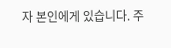자 본인에게 있습니다. 주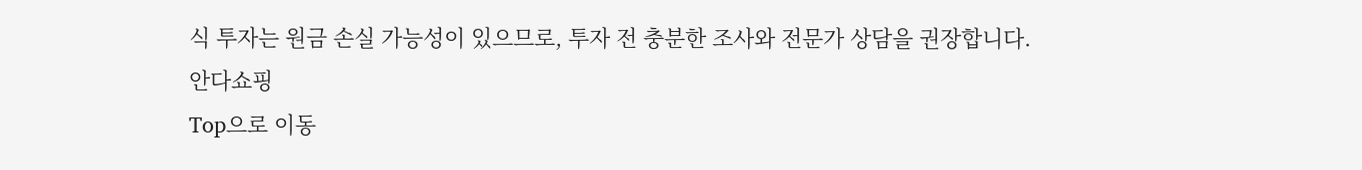식 투자는 원금 손실 가능성이 있으므로, 투자 전 충분한 조사와 전문가 상담을 권장합니다.
안다쇼핑
Top으로 이동